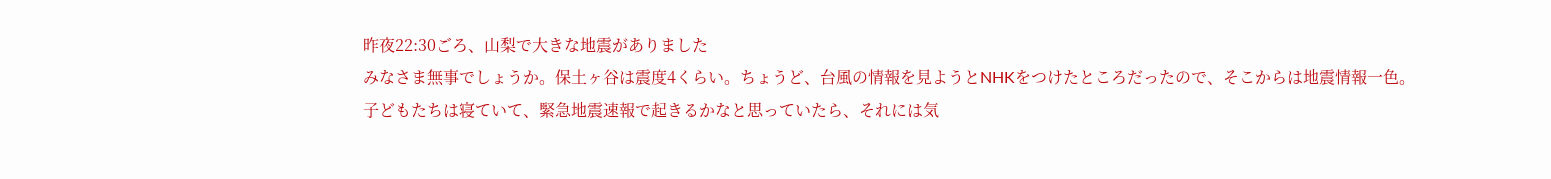昨夜22:30ごろ、山梨で大きな地震がありました
みなさま無事でしょうか。保土ヶ谷は震度4くらい。ちょうど、台風の情報を見ようとNHKをつけたところだったので、そこからは地震情報一色。
子どもたちは寝ていて、緊急地震速報で起きるかなと思っていたら、それには気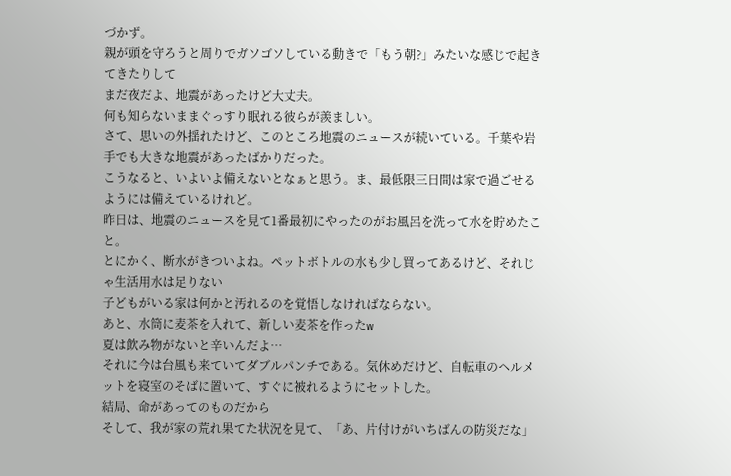づかず。
親が頭を守ろうと周りでガソゴソしている動きで「もう朝?」みたいな感じで起きてきたりして
まだ夜だよ、地震があったけど大丈夫。
何も知らないままぐっすり眠れる彼らが羨ましい。
さて、思いの外揺れたけど、このところ地震のニュースが続いている。千葉や岩手でも大きな地震があったばかりだった。
こうなると、いよいよ備えないとなぁと思う。ま、最低限三日間は家で過ごせるようには備えているけれど。
昨日は、地震のニュースを見て1番最初にやったのがお風呂を洗って水を貯めたこと。
とにかく、断水がきついよね。ペットボトルの水も少し買ってあるけど、それじゃ生活用水は足りない
子どもがいる家は何かと汚れるのを覚悟しなければならない。
あと、水筒に麦茶を入れて、新しい麦茶を作ったw
夏は飲み物がないと辛いんだよ…
それに今は台風も来ていてダブルパンチである。気休めだけど、自転車のヘルメットを寝室のそばに置いて、すぐに被れるようにセットした。
結局、命があってのものだから
そして、我が家の荒れ果てた状況を見て、「あ、片付けがいちばんの防災だな」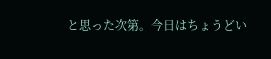と思った次第。今日はちょうどい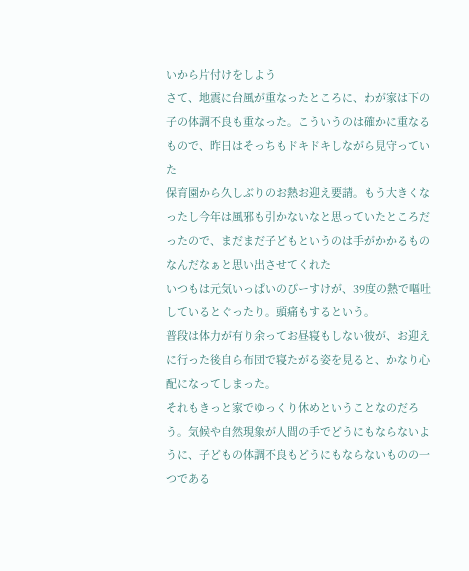いから片付けをしよう
さて、地震に台風が重なったところに、わが家は下の子の体調不良も重なった。こういうのは確かに重なるもので、昨日はそっちもドキドキしながら見守っていた
保育園から久しぶりのお熱お迎え要請。もう大きくなったし今年は風邪も引かないなと思っていたところだったので、まだまだ子どもというのは手がかかるものなんだなぁと思い出させてくれた
いつもは元気いっぱいのぴーすけが、39度の熱で嘔吐しているとぐったり。頭痛もするという。
普段は体力が有り余ってお昼寝もしない彼が、お迎えに行った後自ら布団で寝たがる姿を見ると、かなり心配になってしまった。
それもきっと家でゆっくり休めということなのだろう。気候や自然現象が人間の手でどうにもならないように、子どもの体調不良もどうにもならないものの一つである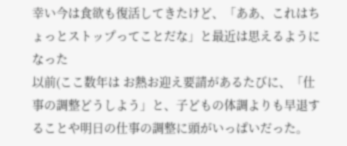幸い今は食欲も復活してきたけど、「ああ、これはちょっとストップってことだな」と最近は思えるようになった
以前(ここ数年は お熱お迎え要請があるたびに、「仕事の調整どうしよう」と、子どもの体調よりも早退することや明日の仕事の調整に頭がいっぱいだった。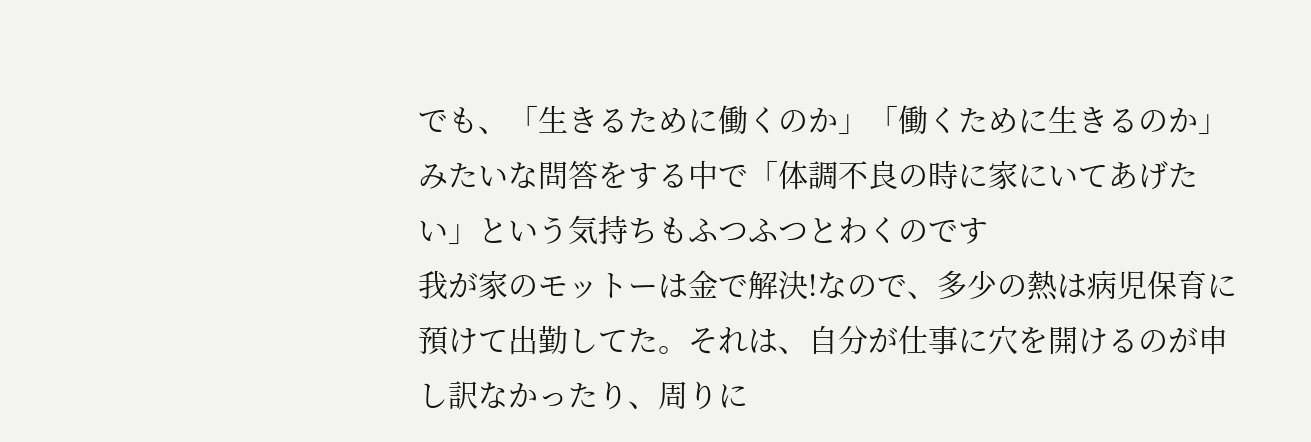でも、「生きるために働くのか」「働くために生きるのか」みたいな問答をする中で「体調不良の時に家にいてあげたい」という気持ちもふつふつとわくのです
我が家のモットーは金で解決!なので、多少の熱は病児保育に預けて出勤してた。それは、自分が仕事に穴を開けるのが申し訳なかったり、周りに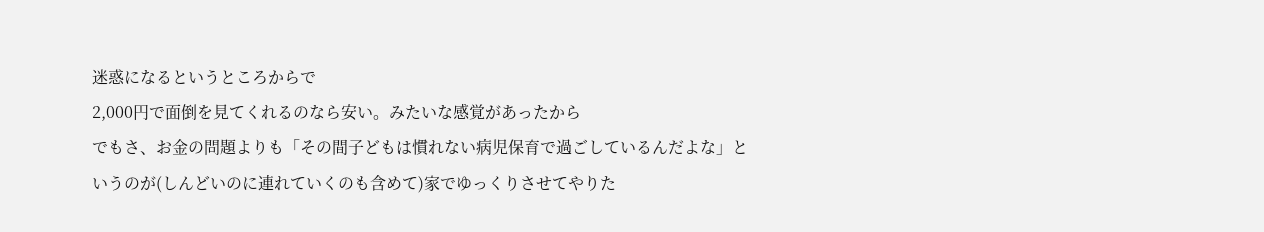迷惑になるというところからで
2,000円で面倒を見てくれるのなら安い。みたいな感覚があったから
でもさ、お金の問題よりも「その間子どもは慣れない病児保育で過ごしているんだよな」というのが(しんどいのに連れていくのも含めて)家でゆっくりさせてやりた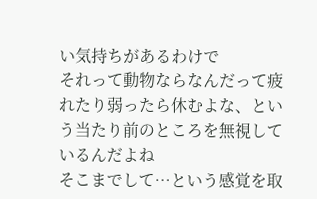い気持ちがあるわけで
それって動物ならなんだって疲れたり弱ったら休むよな、という当たり前のところを無視しているんだよね
そこまでして…という感覚を取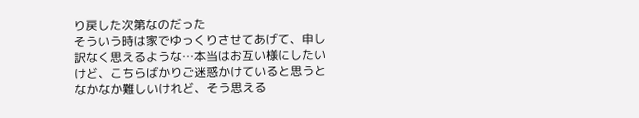り戻した次第なのだった
そういう時は家でゆっくりさせてあげて、申し訳なく思えるような…本当はお互い様にしたいけど、こちらばかりご迷惑かけていると思うとなかなか難しいけれど、そう思える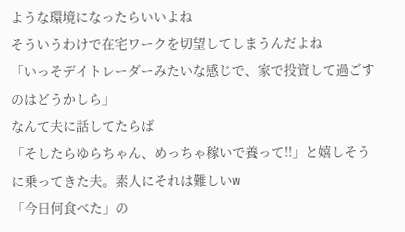ような環境になったらいいよね
そういうわけで在宅ワークを切望してしまうんだよね
「いっそデイトレーダーみたいな感じで、家で投資して過ごすのはどうかしら」
なんて夫に話してたらば
「そしたらゆらちゃん、めっちゃ稼いで養って!!」と嬉しそうに乗ってきた夫。素人にそれは難しいw
「今日何食べた」の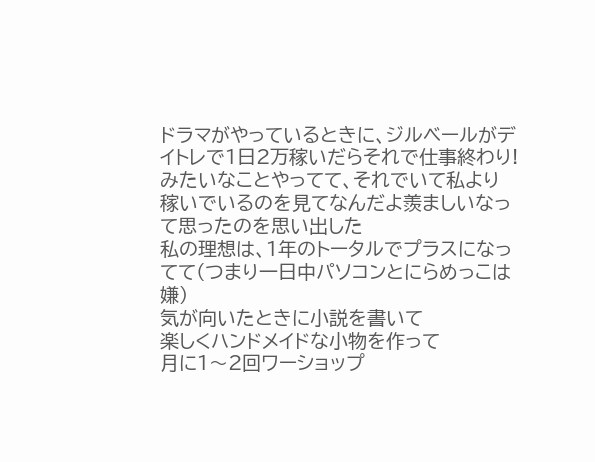ドラマがやっているときに、ジルベールがデイトレで1日2万稼いだらそれで仕事終わり!みたいなことやってて、それでいて私より稼いでいるのを見てなんだよ羨ましいなって思ったのを思い出した
私の理想は、1年のトータルでプラスになってて(つまり一日中パソコンとにらめっこは嫌)
気が向いたときに小説を書いて
楽しくハンドメイドな小物を作って
月に1〜2回ワーショップ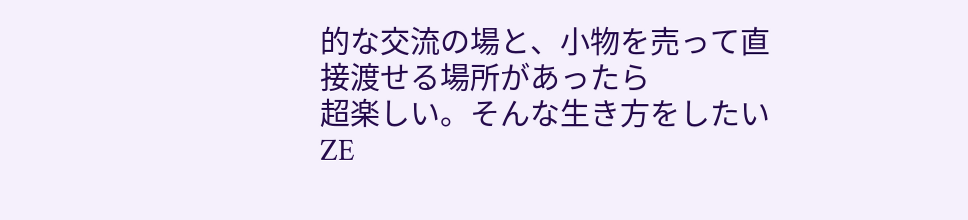的な交流の場と、小物を売って直接渡せる場所があったら
超楽しい。そんな生き方をしたいZE